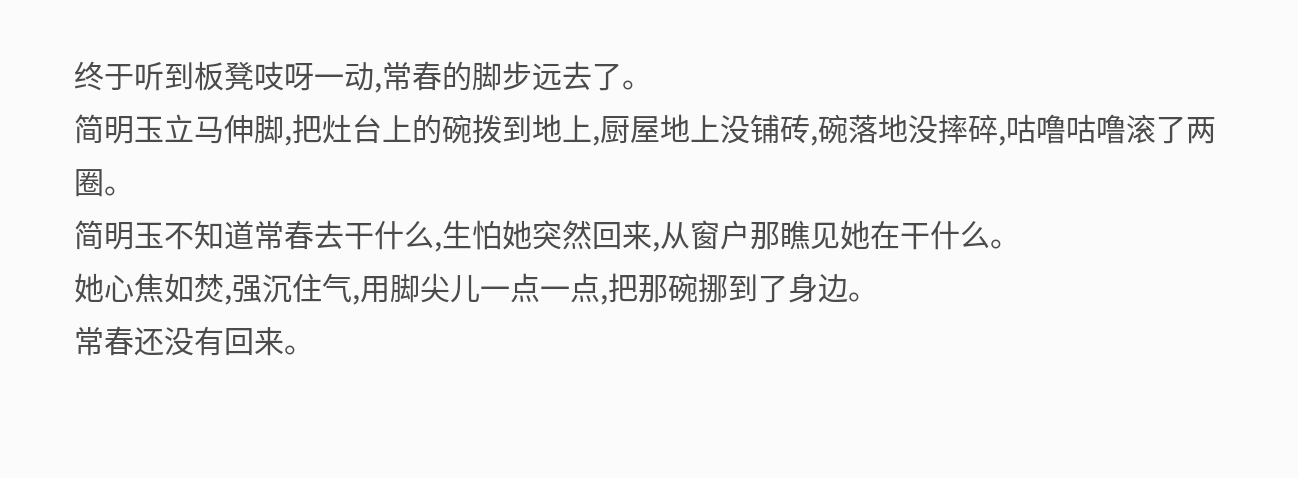终于听到板凳吱呀一动,常春的脚步远去了。
简明玉立马伸脚,把灶台上的碗拨到地上,厨屋地上没铺砖,碗落地没摔碎,咕噜咕噜滚了两圈。
简明玉不知道常春去干什么,生怕她突然回来,从窗户那瞧见她在干什么。
她心焦如焚,强沉住气,用脚尖儿一点一点,把那碗挪到了身边。
常春还没有回来。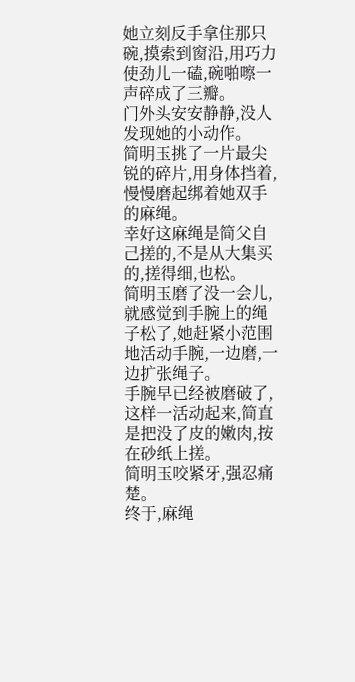她立刻反手拿住那只碗,摸索到窗沿,用巧力使劲儿一磕,碗啪嚓一声碎成了三瓣。
门外头安安静静,没人发现她的小动作。
简明玉挑了一片最尖锐的碎片,用身体挡着,慢慢磨起绑着她双手的麻绳。
幸好这麻绳是简父自己搓的,不是从大集买的,搓得细,也松。
简明玉磨了没一会儿,就感觉到手腕上的绳子松了,她赶紧小范围地活动手腕,一边磨,一边扩张绳子。
手腕早已经被磨破了,这样一活动起来,简直是把没了皮的嫩肉,按在砂纸上搓。
简明玉咬紧牙,强忍痛楚。
终于,麻绳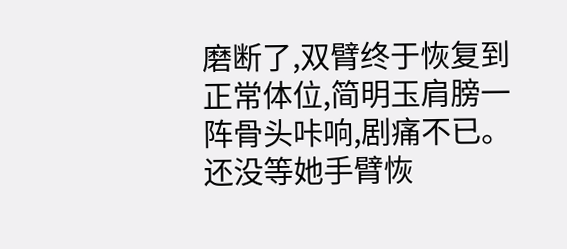磨断了,双臂终于恢复到正常体位,简明玉肩膀一阵骨头咔响,剧痛不已。
还没等她手臂恢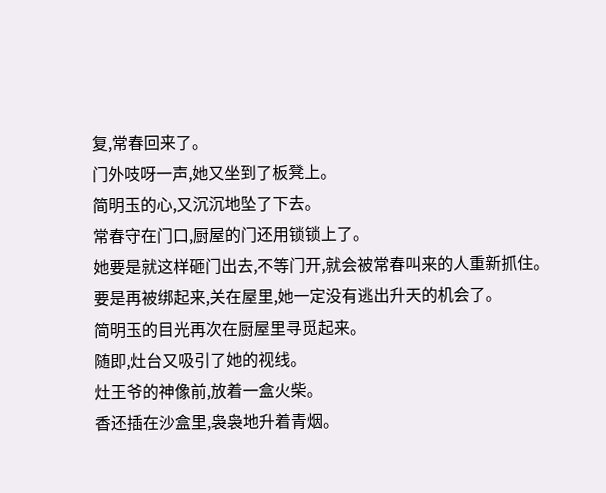复,常春回来了。
门外吱呀一声,她又坐到了板凳上。
简明玉的心,又沉沉地坠了下去。
常春守在门口,厨屋的门还用锁锁上了。
她要是就这样砸门出去,不等门开,就会被常春叫来的人重新抓住。
要是再被绑起来,关在屋里,她一定没有逃出升天的机会了。
简明玉的目光再次在厨屋里寻觅起来。
随即,灶台又吸引了她的视线。
灶王爷的神像前,放着一盒火柴。
香还插在沙盒里,袅袅地升着青烟。